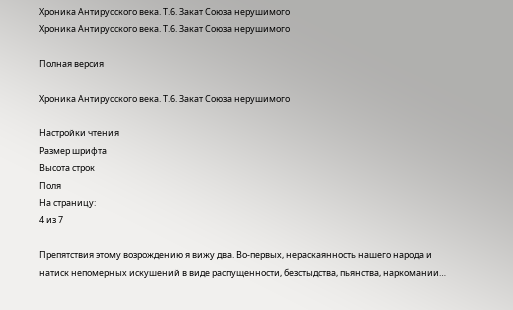Хроника Антирусского века. Т.6. Закат Союза нерушимого
Хроника Антирусского века. Т.6. Закат Союза нерушимого

Полная версия

Хроника Антирусского века. Т.6. Закат Союза нерушимого

Настройки чтения
Размер шрифта
Высота строк
Поля
На страницу:
4 из 7

Препятствия этому возрождению я вижу два. Во-первых, нераскаянность нашего народа и натиск непомерных искушений в виде распущенности, безстыдства, пьянства, наркомании…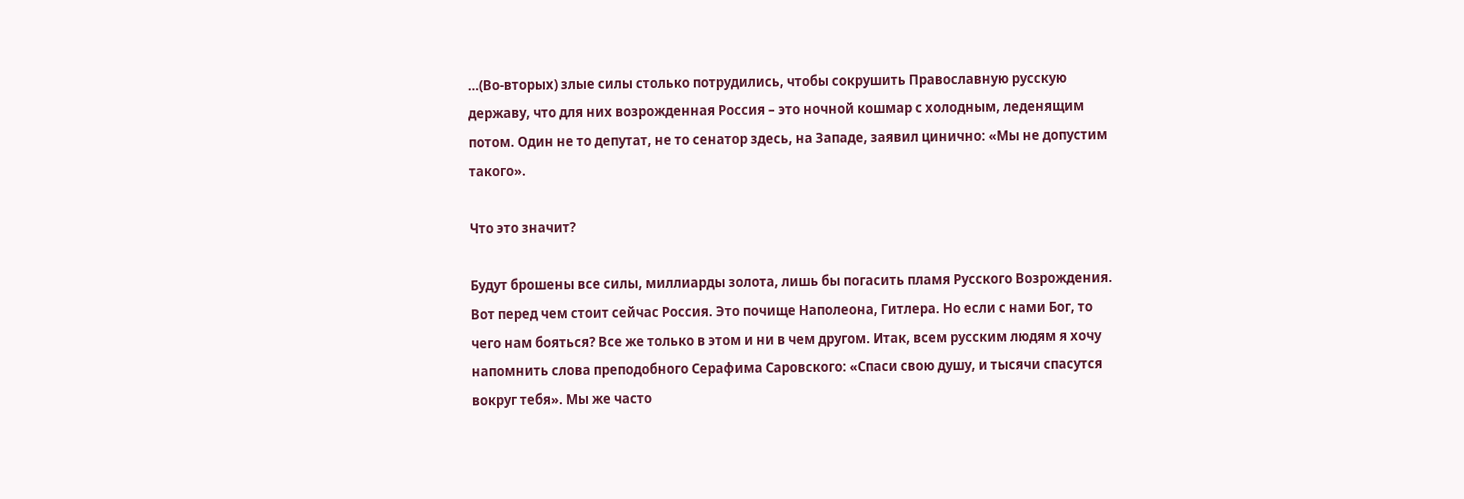…(Во-вторых) злые силы столько потрудились, чтобы сокрушить Православную русскую державу, что для них возрожденная Россия – это ночной кошмар с холодным, леденящим потом. Один не то депутат, не то сенатор здесь, на Западе, заявил цинично: «Мы не допустим такого».

Что это значит?

Будут брошены все силы, миллиарды золота, лишь бы погасить пламя Русского Возрождения. Вот перед чем стоит сейчас Россия. Это почище Наполеона, Гитлера. Но если с нами Бог, то чего нам бояться? Все же только в этом и ни в чем другом. Итак, всем русским людям я хочу напомнить слова преподобного Серафима Саровского: «Спаси свою душу, и тысячи спасутся вокруг тебя». Мы же часто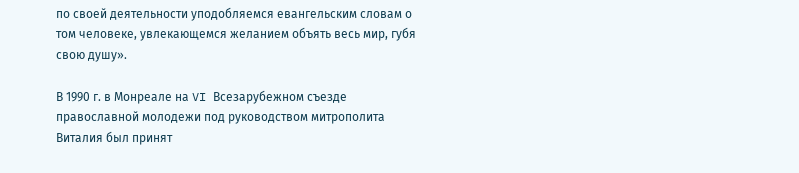по своей деятельности уподобляемся евангельским словам о том человеке, увлекающемся желанием объять весь мир, губя свою душу».

В 1990 г. в Монреале на VI Всезарубежном съезде православной молодежи под руководством митрополита Виталия был принят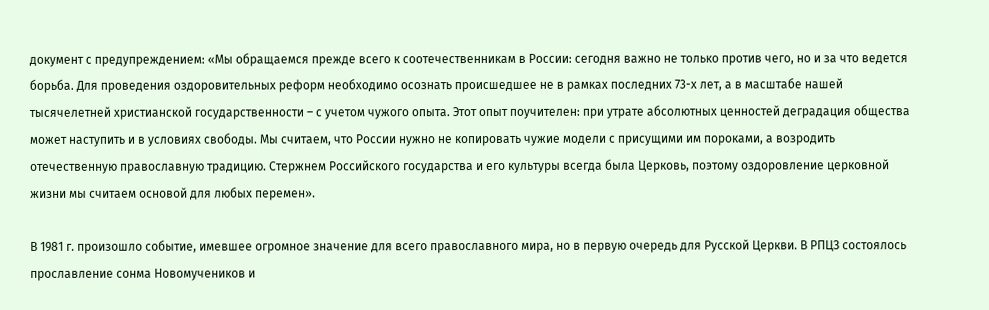документ с предупреждением: «Мы обращаемся прежде всего к соотечественникам в России: сегодня важно не только против чего, но и за что ведется борьба. Для проведения оздоровительных реформ необходимо осознать происшедшее не в рамках последних 73-х лет, а в масштабе нашей тысячелетней христианской государственности – с учетом чужого опыта. Этот опыт поучителен: при утрате абсолютных ценностей деградация общества может наступить и в условиях свободы. Мы считаем, что России нужно не копировать чужие модели с присущими им пороками, а возродить отечественную православную традицию. Стержнем Российского государства и его культуры всегда была Церковь, поэтому оздоровление церковной жизни мы считаем основой для любых перемен».

В 1981 г. произошло событие, имевшее огромное значение для всего православного мира, но в первую очередь для Русской Церкви. В РПЦЗ состоялось прославление сонма Новомучеников и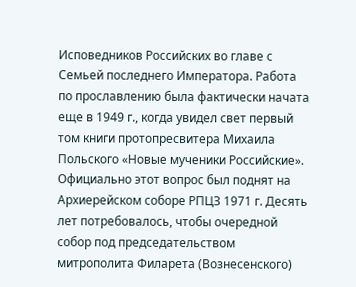Исповедников Российских во главе с Семьей последнего Императора. Работа по прославлению была фактически начата еще в 1949 г., когда увидел свет первый том книги протопресвитера Михаила Польского «Новые мученики Российские». Официально этот вопрос был поднят на Архиерейском соборе РПЦЗ 1971 г. Десять лет потребовалось, чтобы очередной собор под председательством митрополита Филарета (Вознесенского)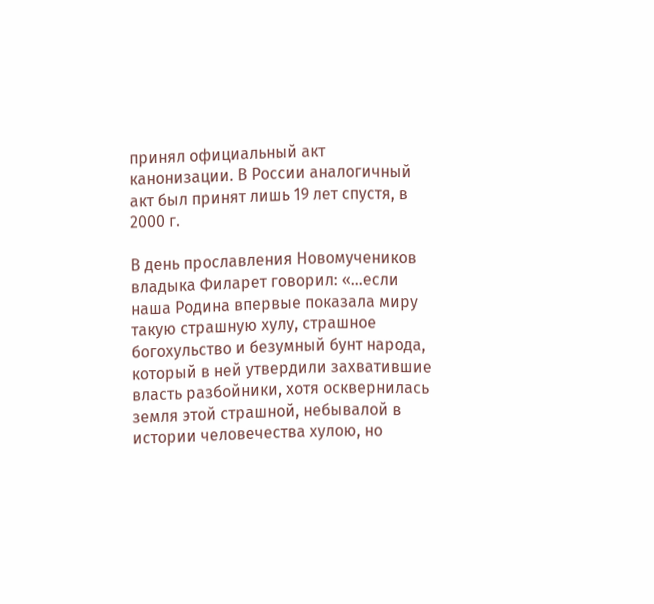принял официальный акт канонизации. В России аналогичный акт был принят лишь 19 лет спустя, в 2000 г.

В день прославления Новомучеников владыка Филарет говорил: «…если наша Родина впервые показала миру такую страшную хулу, страшное богохульство и безумный бунт народа, который в ней утвердили захватившие власть разбойники, хотя осквернилась земля этой страшной, небывалой в истории человечества хулою, но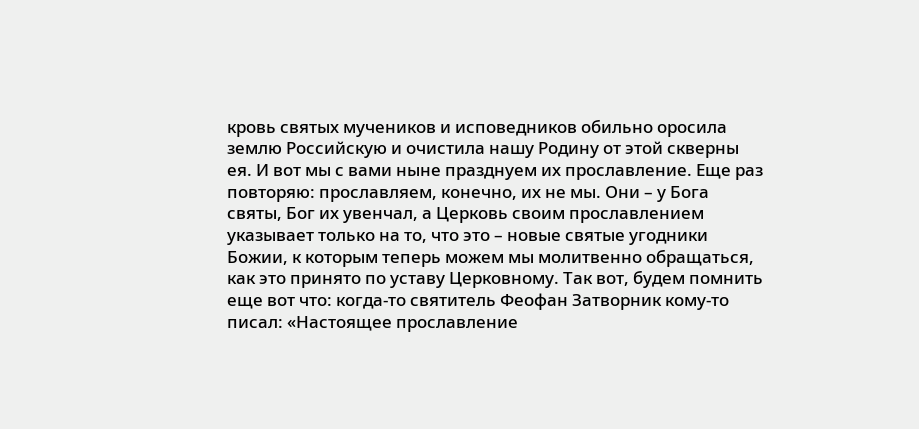кровь святых мучеников и исповедников обильно оросила землю Российскую и очистила нашу Родину от этой скверны ея. И вот мы с вами ныне празднуем их прославление. Еще раз повторяю: прославляем, конечно, их не мы. Они – у Бога святы, Бог их увенчал, а Церковь своим прославлением указывает только на то, что это – новые святые угодники Божии, к которым теперь можем мы молитвенно обращаться, как это принято по уставу Церковному. Так вот, будем помнить еще вот что: когда-то святитель Феофан Затворник кому-то писал: «Настоящее прославление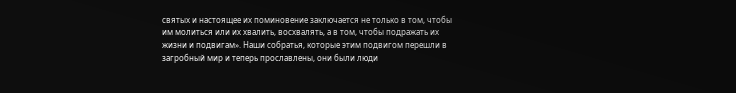святых и настоящее их поминовение заключается не только в том, чтобы им молиться или их хвалить, восхвалять, а в том, чтобы подражать их жизни и подвигам». Наши собратья, которые этим подвигом перешли в загробный мир и теперь прославлены, они были люди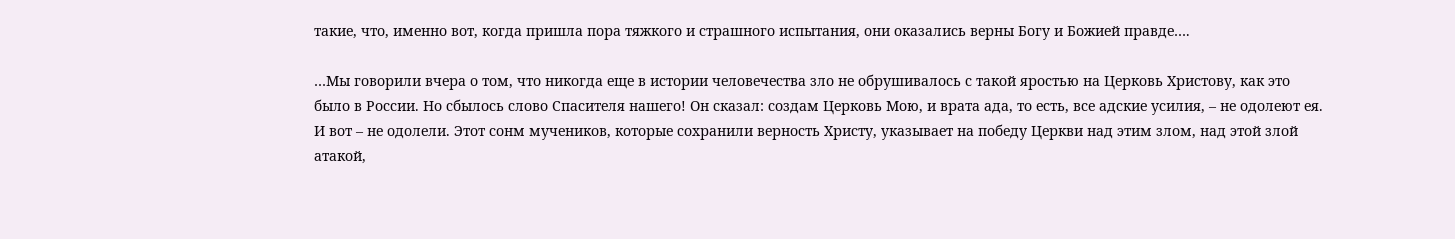такие, что, именно вот, когда пришла пора тяжкого и страшного испытания, они оказались верны Богу и Божией правде….

…Мы говорили вчера о том, что никогда еще в истории человечества зло не обрушивалось с такой яростью на Церковь Христову, как это было в России. Но сбылось слово Спасителя нашего! Он сказал: создам Церковь Мою, и врата ада, то есть, все адские усилия, – не одолеют ея. И вот – не одолели. Этот сонм мучеников, которые сохранили верность Христу, указывает на победу Церкви над этим злом, над этой злой атакой,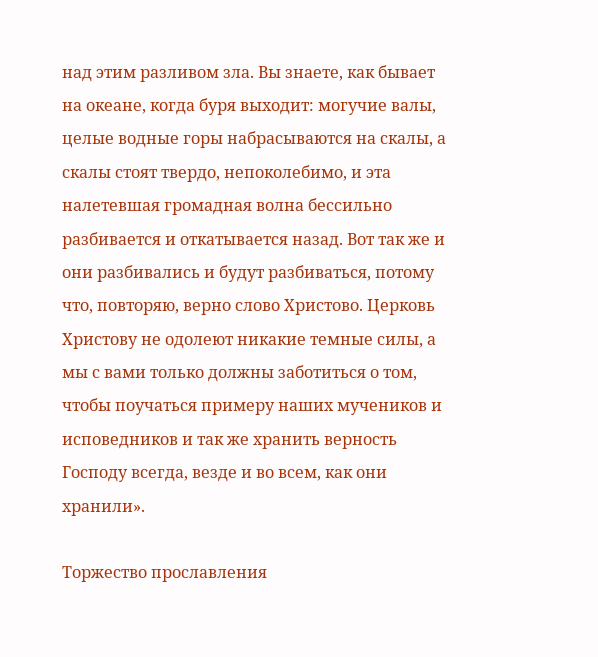над этим разливом зла. Вы знаете, как бывает на океане, когда буря выходит: могучие валы, целые водные горы набрасываются на скалы, а скалы стоят твердо, непоколебимо, и эта налетевшая громадная волна бессильно разбивается и откатывается назад. Вот так же и они разбивались и будут разбиваться, потому что, повторяю, верно слово Христово. Церковь Христову не одолеют никакие темные силы, а мы с вами только должны заботиться о том, чтобы поучаться примеру наших мучеников и исповедников и так же хранить верность Господу всегда, везде и во всем, как они хранили».

Торжество прославления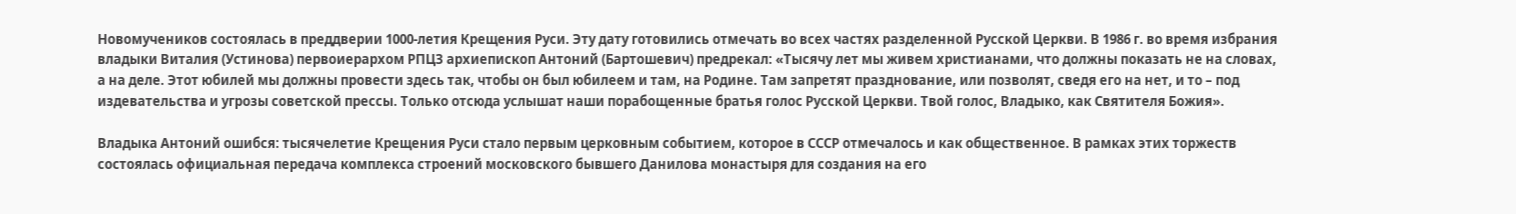Новомучеников состоялась в преддверии 1000-летия Крещения Руси. Эту дату готовились отмечать во всех частях разделенной Русской Церкви. В 1986 г. во время избрания владыки Виталия (Устинова) первоиерархом РПЦЗ архиепископ Антоний (Бартошевич) предрекал: «Тысячу лет мы живем христианами, что должны показать не на словах, а на деле. Этот юбилей мы должны провести здесь так, чтобы он был юбилеем и там, на Родине. Там запретят празднование, или позволят, сведя его на нет, и то – под издевательства и угрозы советской прессы. Только отсюда услышат наши порабощенные братья голос Русской Церкви. Твой голос, Владыко, как Святителя Божия».

Владыка Антоний ошибся: тысячелетие Крещения Руси стало первым церковным событием, которое в СССР отмечалось и как общественное. В рамках этих торжеств состоялась официальная передача комплекса строений московского бывшего Данилова монастыря для создания на его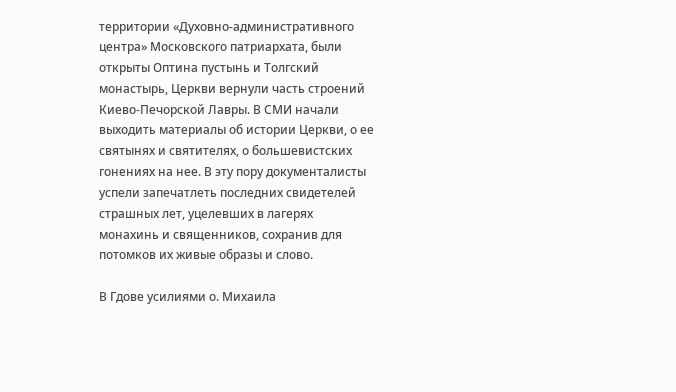территории «Духовно-административного центра» Московского патриархата, были открыты Оптина пустынь и Толгский монастырь, Церкви вернули часть строений Киево-Печорской Лавры. В СМИ начали выходить материалы об истории Церкви, о ее святынях и святителях, о большевистских гонениях на нее. В эту пору документалисты успели запечатлеть последних свидетелей страшных лет, уцелевших в лагерях монахинь и священников, сохранив для потомков их живые образы и слово.

В Гдове усилиями о. Михаила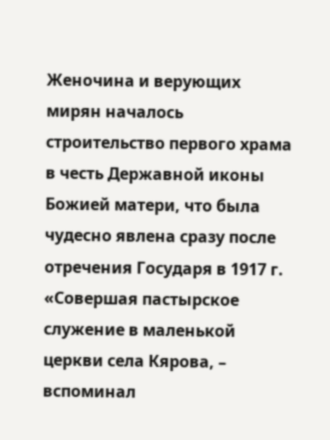Женочина и верующих мирян началось строительство первого храма в честь Державной иконы Божией матери, что была чудесно явлена сразу после отречения Государя в 1917 г. «Совершая пастырское служение в маленькой церкви села Кярова, – вспоминал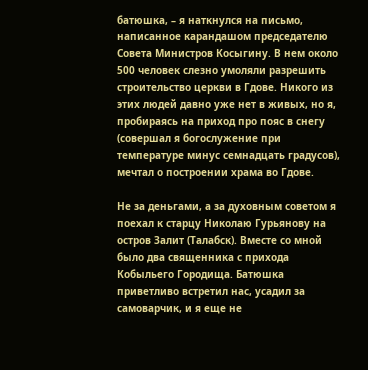батюшка, – я наткнулся на письмо, написанное карандашом председателю Совета Министров Косыгину. В нем около 500 человек слезно умоляли разрешить строительство церкви в Гдове. Никого из этих людей давно уже нет в живых, но я, пробираясь на приход про пояс в снегу (совершал я богослужение при температуре минус семнадцать градусов), мечтал о построении храма во Гдове.

Не за деньгами, а за духовным советом я поехал к старцу Николаю Гурьянову на остров Залит (Талабск). Вместе со мной было два священника с прихода Кобыльего Городища. Батюшка приветливо встретил нас, усадил за самоварчик, и я еще не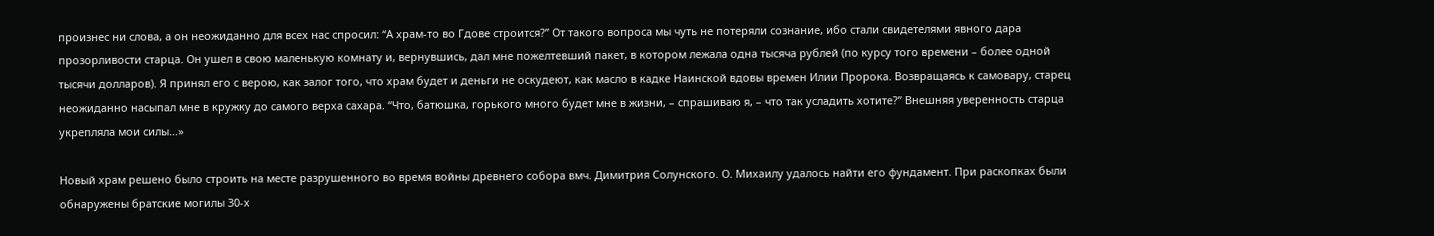произнес ни слова, а он неожиданно для всех нас спросил: “А храм-то во Гдове строится?” От такого вопроса мы чуть не потеряли сознание, ибо стали свидетелями явного дара прозорливости старца. Он ушел в свою маленькую комнату и, вернувшись, дал мне пожелтевший пакет, в котором лежала одна тысяча рублей (по курсу того времени – более одной тысячи долларов). Я принял его с верою, как залог того, что храм будет и деньги не оскудеют, как масло в кадке Наинской вдовы времен Илии Пророка. Возвращаясь к самовару, старец неожиданно насыпал мне в кружку до самого верха сахара. “Что, батюшка, горького много будет мне в жизни, – спрашиваю я, – что так усладить хотите?” Внешняя уверенность старца укрепляла мои силы…»

Новый храм решено было строить на месте разрушенного во время войны древнего собора вмч. Димитрия Солунского. О. Михаилу удалось найти его фундамент. При раскопках были обнаружены братские могилы 30-х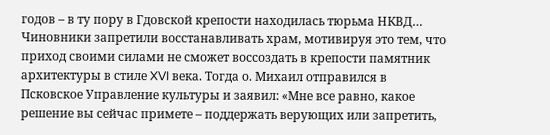годов – в ту пору в Гдовской крепости находилась тюрьма НКВД… Чиновники запретили восстанавливать храм, мотивируя это тем, что приход своими силами не сможет воссоздать в крепости памятник архитектуры в стиле XVI века. Тогда о. Михаил отправился в Псковское Управление культуры и заявил: «Мне все равно, какое решение вы сейчас примете – поддержать верующих или запретить,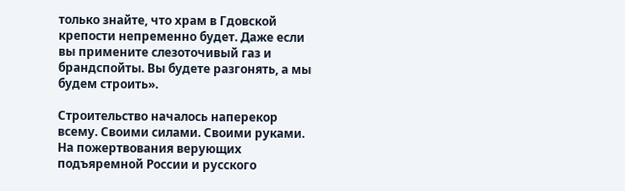только знайте, что храм в Гдовской крепости непременно будет. Даже если вы примените слезоточивый газ и брандспойты. Вы будете разгонять, а мы будем строить».

Строительство началось наперекор всему. Своими силами. Своими руками. На пожертвования верующих подъяремной России и русского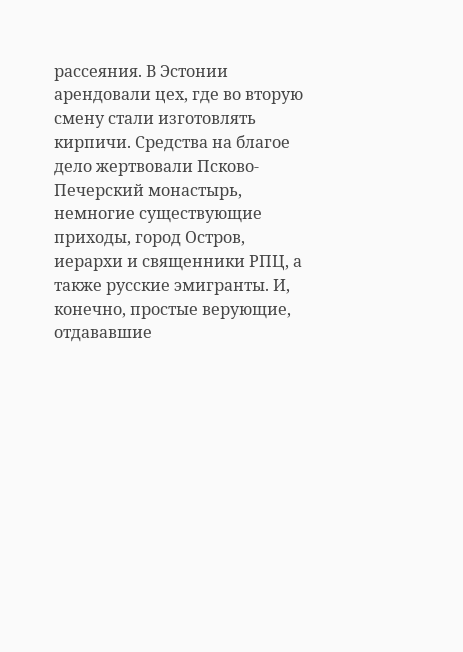рассеяния. В Эстонии арендовали цех, где во вторую смену стали изготовлять кирпичи. Средства на благое дело жертвовали Псково-Печерский монастырь, немногие существующие приходы, город Остров, иерархи и священники РПЦ, а также русские эмигранты. И, конечно, простые верующие, отдававшие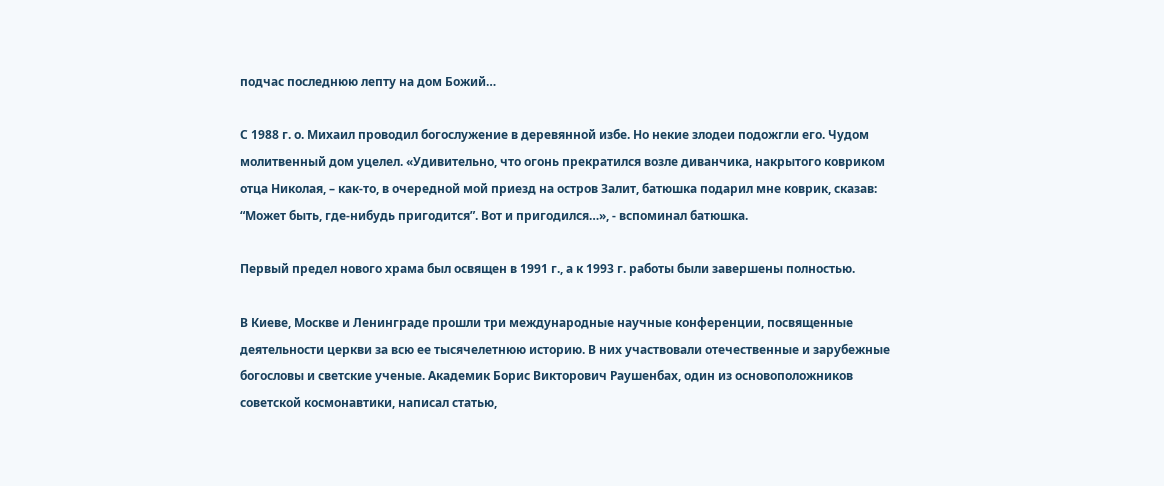подчас последнюю лепту на дом Божий…

С 1988 г. о. Михаил проводил богослужение в деревянной избе. Но некие злодеи подожгли его. Чудом молитвенный дом уцелел. «Удивительно, что огонь прекратился возле диванчика, накрытого ковриком отца Николая, – как-то, в очередной мой приезд на остров Залит, батюшка подарил мне коврик, сказав: “Может быть, где-нибудь пригодится”. Вот и пригодился…», - вспоминал батюшка.

Первый предел нового храма был освящен в 1991 г., а к 1993 г. работы были завершены полностью.

В Киеве, Москве и Ленинграде прошли три международные научные конференции, посвященные деятельности церкви за всю ее тысячелетнюю историю. В них участвовали отечественные и зарубежные богословы и светские ученые. Академик Борис Викторович Раушенбах, один из основоположников советской космонавтики, написал статью,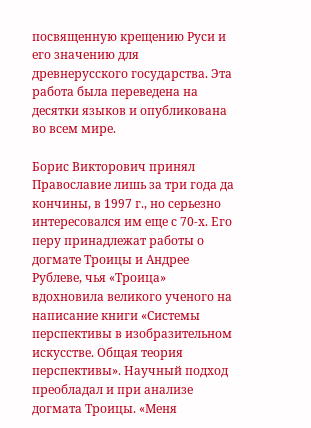посвященную крещению Руси и его значению для древнерусского государства. Эта работа была переведена на десятки языков и опубликована во всем мире.

Борис Викторович принял Православие лишь за три года да кончины, в 1997 г., но серьезно интересовался им еще с 70-х. Его перу принадлежат работы о догмате Троицы и Андрее Рублеве, чья «Троица» вдохновила великого ученого на написание книги «Системы перспективы в изобразительном искусстве. Общая теория перспективы». Научный подход преобладал и при анализе догмата Троицы. «Меня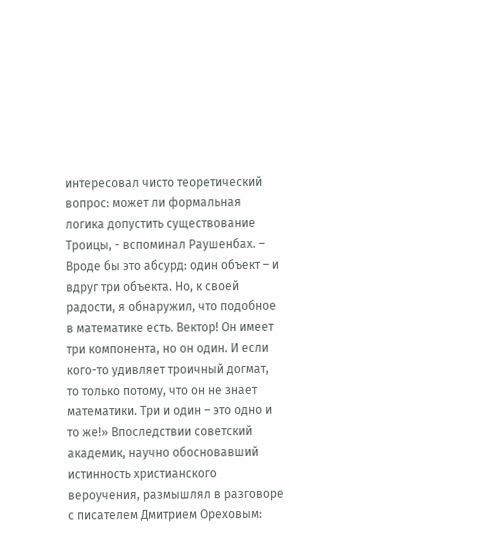интересовал чисто теоретический вопрос: может ли формальная логика допустить существование Троицы, - вспоминал Раушенбах. – Вроде бы это абсурд: один объект – и вдруг три объекта. Но, к своей радости, я обнаружил, что подобное в математике есть. Вектор! Он имеет три компонента, но он один. И если кого-то удивляет троичный догмат, то только потому, что он не знает математики. Три и один – это одно и то же!» Впоследствии советский академик, научно обосновавший истинность христианского вероучения, размышлял в разговоре с писателем Дмитрием Ореховым: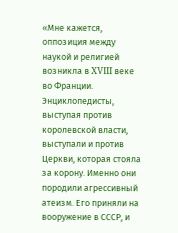«Мне кажется, оппозиция между наукой и религией возникла в XVIII веке во Франции. Энциклопедисты, выступая против королевской власти, выступали и против Церкви, которая стояла за корону. Именно они породили агрессивный атеизм. Его приняли на вооружение в СССР, и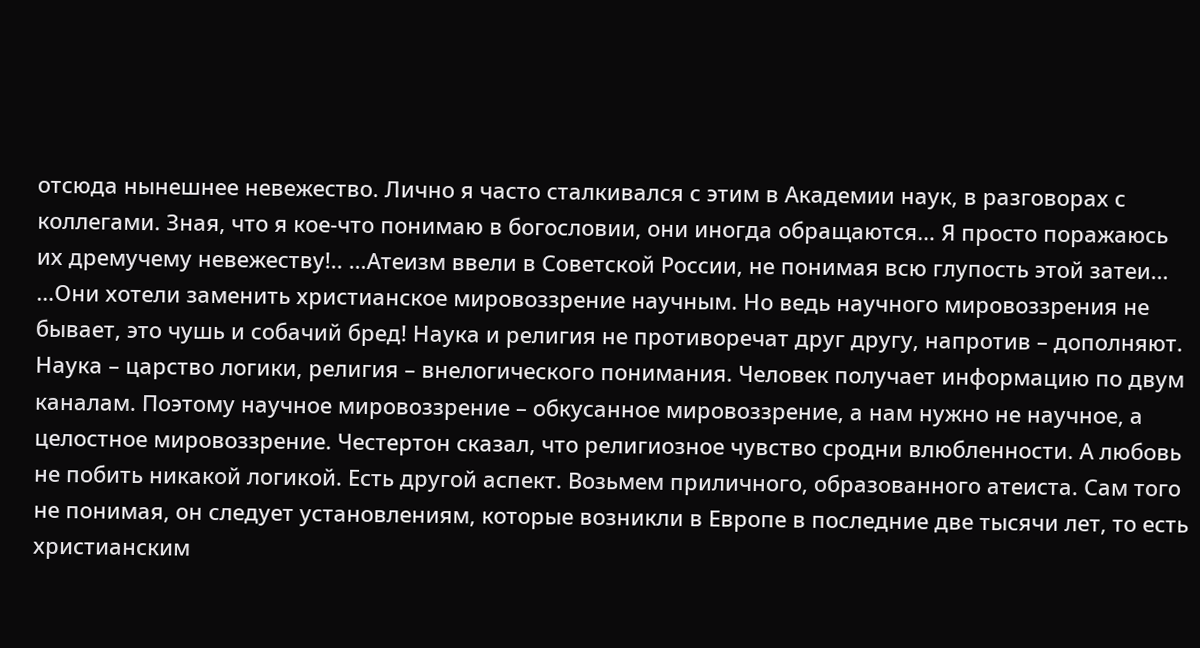отсюда нынешнее невежество. Лично я часто сталкивался с этим в Академии наук, в разговорах с коллегами. Зная, что я кое-что понимаю в богословии, они иногда обращаются… Я просто поражаюсь их дремучему невежеству!.. …Атеизм ввели в Советской России, не понимая всю глупость этой затеи… …Они хотели заменить христианское мировоззрение научным. Но ведь научного мировоззрения не бывает, это чушь и собачий бред! Наука и религия не противоречат друг другу, напротив – дополняют. Наука – царство логики, религия – внелогического понимания. Человек получает информацию по двум каналам. Поэтому научное мировоззрение – обкусанное мировоззрение, а нам нужно не научное, а целостное мировоззрение. Честертон сказал, что религиозное чувство сродни влюбленности. А любовь не побить никакой логикой. Есть другой аспект. Возьмем приличного, образованного атеиста. Сам того не понимая, он следует установлениям, которые возникли в Европе в последние две тысячи лет, то есть христианским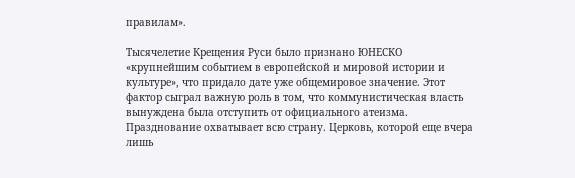правилам».

Тысячелетие Крещения Руси было признано ЮНЕСКО «крупнейшим событием в европейской и мировой истории и культуре», что придало дате уже общемировое значение. Этот фактор сыграл важную роль в том, что коммунистическая власть вынуждена была отступить от официального атеизма. Празднование охватывает всю страну. Церковь, которой еще вчера лишь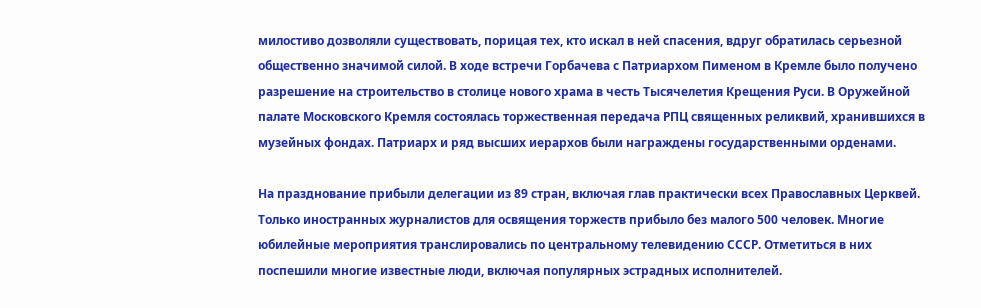милостиво дозволяли существовать, порицая тех, кто искал в ней спасения, вдруг обратилась серьезной общественно значимой силой. В ходе встречи Горбачева с Патриархом Пименом в Кремле было получено разрешение на строительство в столице нового храма в честь Тысячелетия Крещения Руси. В Оружейной палате Московского Кремля состоялась торжественная передача РПЦ священных реликвий, хранившихся в музейных фондах. Патриарх и ряд высших иерархов были награждены государственными орденами.

На празднование прибыли делегации из 89 стран, включая глав практически всех Православных Церквей. Только иностранных журналистов для освящения торжеств прибыло без малого 500 человек. Многие юбилейные мероприятия транслировались по центральному телевидению СССР. Отметиться в них поспешили многие известные люди, включая популярных эстрадных исполнителей.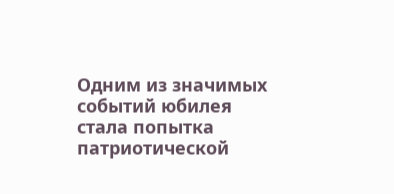Одним из значимых событий юбилея стала попытка патриотической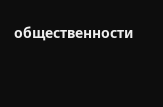общественности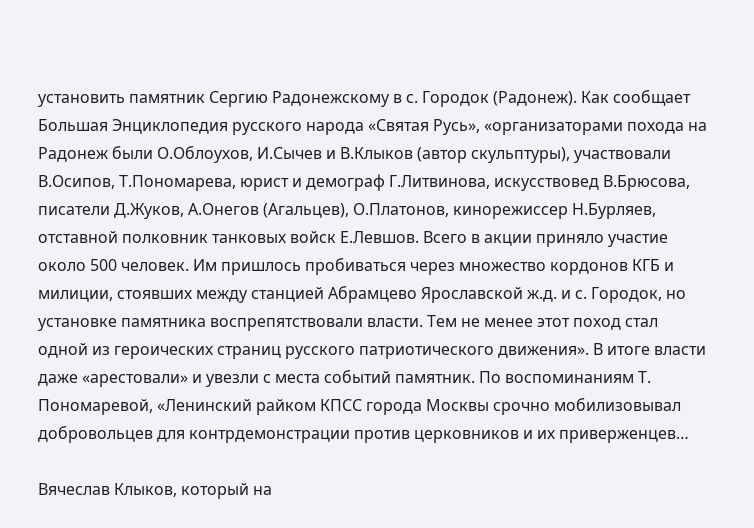установить памятник Сергию Радонежскому в с. Городок (Радонеж). Как сообщает Большая Энциклопедия русского народа «Святая Русь», «организаторами похода на Радонеж были О.Облоухов, И.Сычев и В.Клыков (автор скульптуры), участвовали В.Осипов, Т.Пономарева, юрист и демограф Г.Литвинова, искусствовед В.Брюсова, писатели Д.Жуков, А.Онегов (Агальцев), О.Платонов, кинорежиссер Н.Бурляев, отставной полковник танковых войск Е.Левшов. Всего в акции приняло участие около 500 человек. Им пришлось пробиваться через множество кордонов КГБ и милиции, стоявших между станцией Абрамцево Ярославской ж.д. и с. Городок, но установке памятника воспрепятствовали власти. Тем не менее этот поход стал одной из героических страниц русского патриотического движения». В итоге власти даже «арестовали» и увезли с места событий памятник. По воспоминаниям Т. Пономаревой, «Ленинский райком КПСС города Москвы срочно мобилизовывал добровольцев для контрдемонстрации против церковников и их приверженцев…

Вячеслав Клыков, который на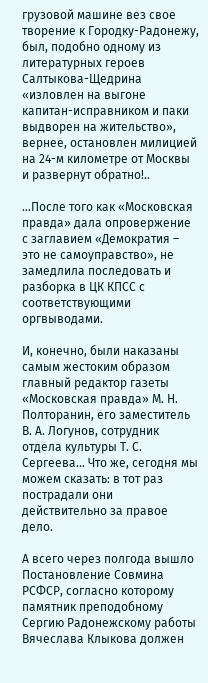грузовой машине вез свое творение к Городку-Радонежу, был, подобно одному из литературных героев Салтыкова-Щедрина «изловлен на выгоне капитан-исправником и паки выдворен на жительство», вернее, остановлен милицией на 24-м километре от Москвы и развернут обратно!..

…После того как «Московская правда» дала опровержение с заглавием «Демократия – это не самоуправство», не замедлила последовать и разборка в ЦК КПСС с соответствующими оргвыводами.

И, конечно, были наказаны самым жестоким образом главный редактор газеты «Московская правда» М. Н. Полторанин, его заместитель В. А. Логунов, сотрудник отдела культуры Т. С. Сергеева… Что же, сегодня мы можем сказать: в тот раз пострадали они действительно за правое дело.

А всего через полгода вышло Постановление Совмина РСФСР, согласно которому памятник преподобному Сергию Радонежскому работы Вячеслава Клыкова должен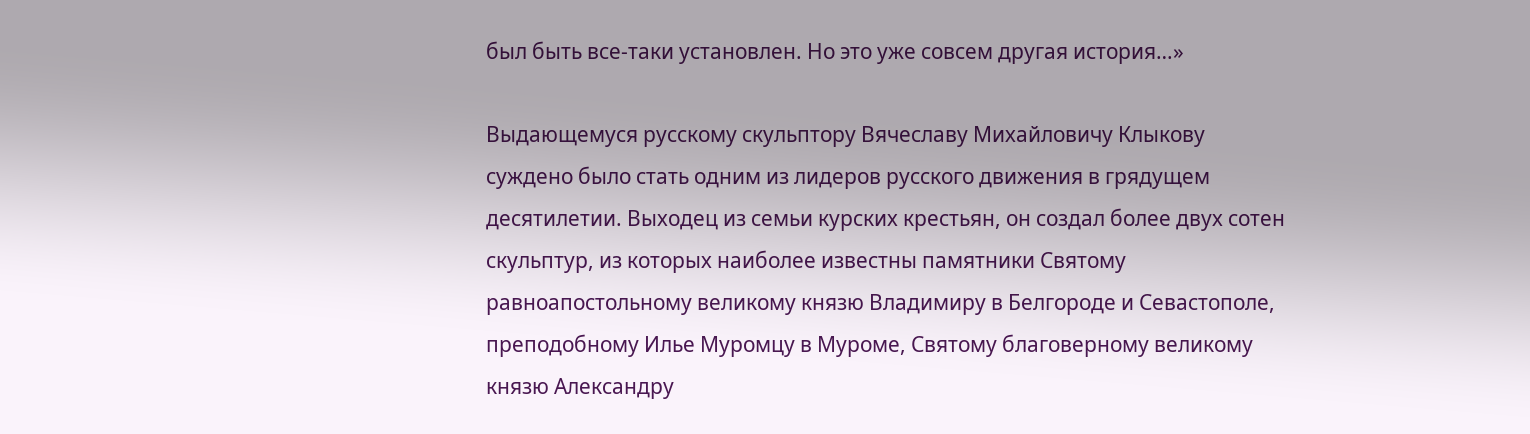был быть все-таки установлен. Но это уже совсем другая история…»

Выдающемуся русскому скульптору Вячеславу Михайловичу Клыкову суждено было стать одним из лидеров русского движения в грядущем десятилетии. Выходец из семьи курских крестьян, он создал более двух сотен скульптур, из которых наиболее известны памятники Святому равноапостольному великому князю Владимиру в Белгороде и Севастополе, преподобному Илье Муромцу в Муроме, Святому благоверному великому князю Александру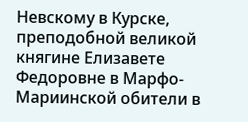Невскому в Курске, преподобной великой княгине Елизавете Федоровне в Марфо-Мариинской обители в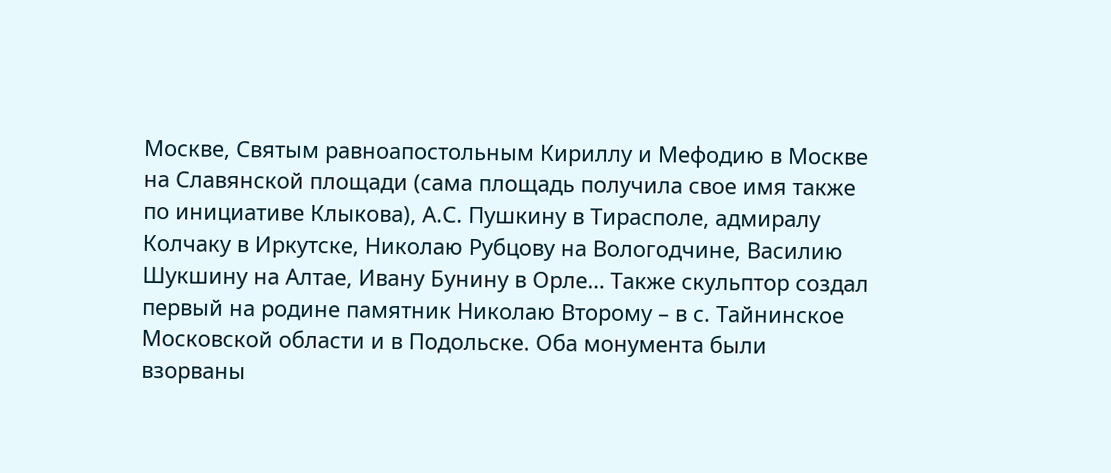Москве, Святым равноапостольным Кириллу и Мефодию в Москве на Славянской площади (сама площадь получила свое имя также по инициативе Клыкова), А.С. Пушкину в Тирасполе, адмиралу Колчаку в Иркутске, Николаю Рубцову на Вологодчине, Василию Шукшину на Алтае, Ивану Бунину в Орле… Также скульптор создал первый на родине памятник Николаю Второму – в с. Тайнинское Московской области и в Подольске. Оба монумента были взорваны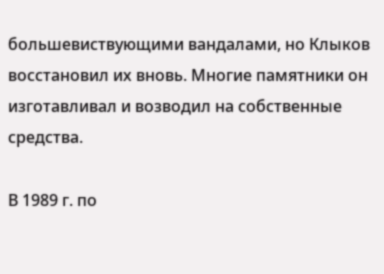большевиствующими вандалами, но Клыков восстановил их вновь. Многие памятники он изготавливал и возводил на собственные средства.

В 1989 г. по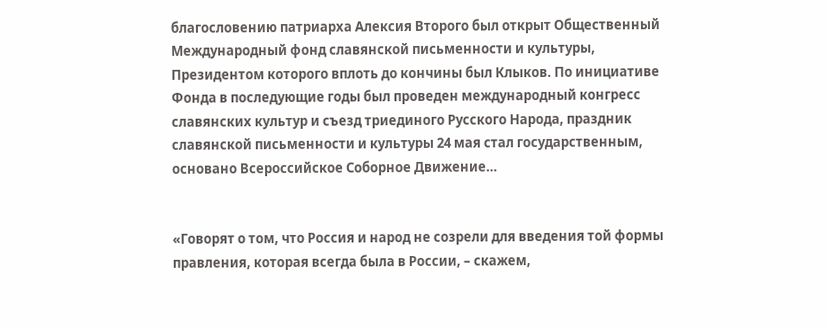благословению патриарха Алексия Второго был открыт Общественный Международный фонд славянской письменности и культуры, Президентом которого вплоть до кончины был Клыков. По инициативе Фонда в последующие годы был проведен международный конгресс славянских культур и съезд триединого Русского Народа, праздник славянской письменности и культуры 24 мая стал государственным, основано Всероссийское Соборное Движение…


«Говорят о том, что Россия и народ не созрели для введения той формы правления, которая всегда была в России, – скажем,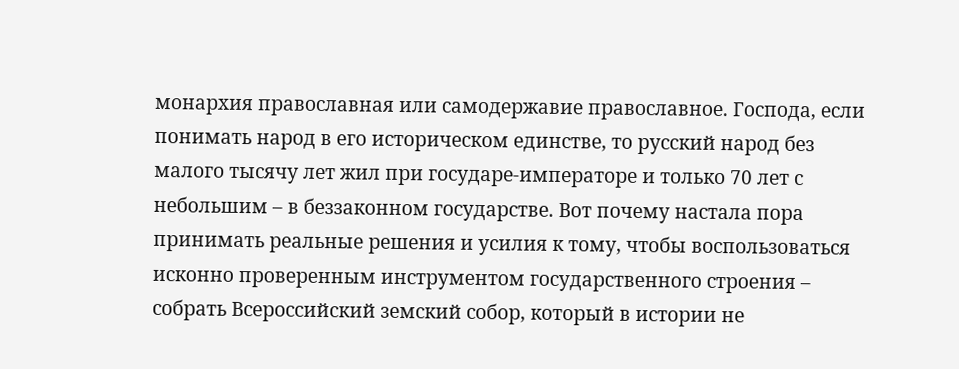монархия православная или самодержавие православное. Господа, если понимать народ в его историческом единстве, то русский народ без малого тысячу лет жил при государе-императоре и только 70 лет с небольшим – в беззаконном государстве. Вот почему настала пора принимать реальные решения и усилия к тому, чтобы воспользоваться исконно проверенным инструментом государственного строения – собрать Всероссийский земский собор, который в истории не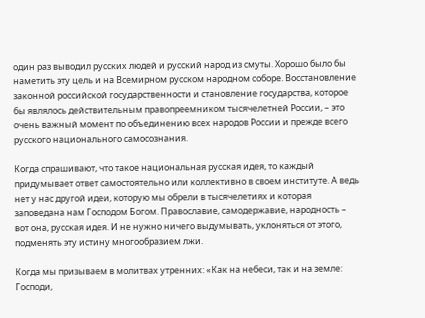один раз выводил русских людей и русский народ из смуты. Хорошо было бы наметить эту цель и на Всемирном русском народном соборе. Восстановление законной российской государственности и становление государства, которое бы являлось действительным правопреемником тысячелетней России, – это очень важный момент по объединению всех народов России и прежде всего русского национального самосознания.

Когда спрашивают, что такое национальная русская идея, то каждый придумывает ответ самостоятельно или коллективно в своем институте. А ведь нет у нас другой идеи, которую мы обрели в тысячелетиях и которая заповедана нам Господом Богом. Православие, самодержавие, народность – вот она, русская идея. И не нужно ничего выдумывать, уклоняться от этого, подменять эту истину многообразием лжи.

Когда мы призываем в молитвах утренних: «Как на небеси, так и на земле: Господи,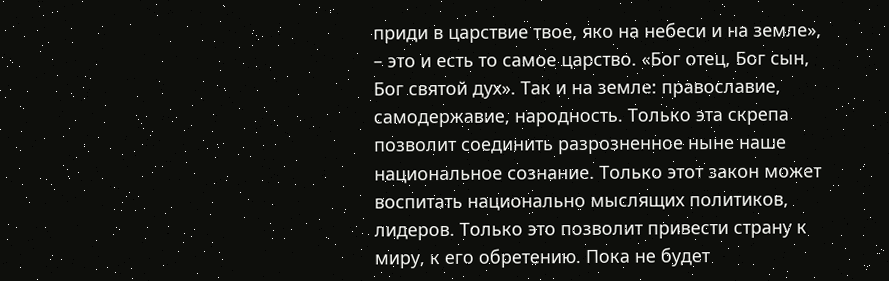приди в царствие твое, яко на небеси и на земле», – это и есть то самое царство. «Бог отец, Бог сын, Бог святой дух». Так и на земле: православие, самодержавие, народность. Только эта скрепа позволит соединить разрозненное ныне наше национальное сознание. Только этот закон может воспитать национально мыслящих политиков, лидеров. Только это позволит привести страну к миру, к его обретению. Пока не будет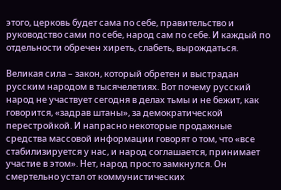этого, церковь будет сама по себе, правительство и руководство сами по себе, народ сам по себе. И каждый по отдельности обречен хиреть, слабеть, вырождаться.

Великая сила – закон, который обретен и выстрадан русским народом в тысячелетиях. Вот почему русский народ не участвует сегодня в делах тьмы и не бежит, как говорится, «задрав штаны», за демократической перестройкой. И напрасно некоторые продажные средства массовой информации говорят о том, что «все стабилизируется у нас, и народ соглашается, принимает участие в этом». Нет, народ просто замкнулся. Он смертельно устал от коммунистических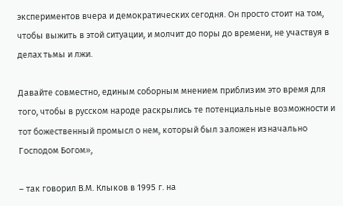экспериментов вчера и демократических сегодня. Он просто стоит на том, чтобы выжить в этой ситуации, и молчит до поры до времени, не участвуя в делах тьмы и лжи.

Давайте совместно, единым соборным мнением приблизим это время для того, чтобы в русском народе раскрылись те потенциальные возможности и тот божественный промысл о нем, который был заложен изначально Господом Богом»,

– так говорил В.М. Клыков в 1995 г. на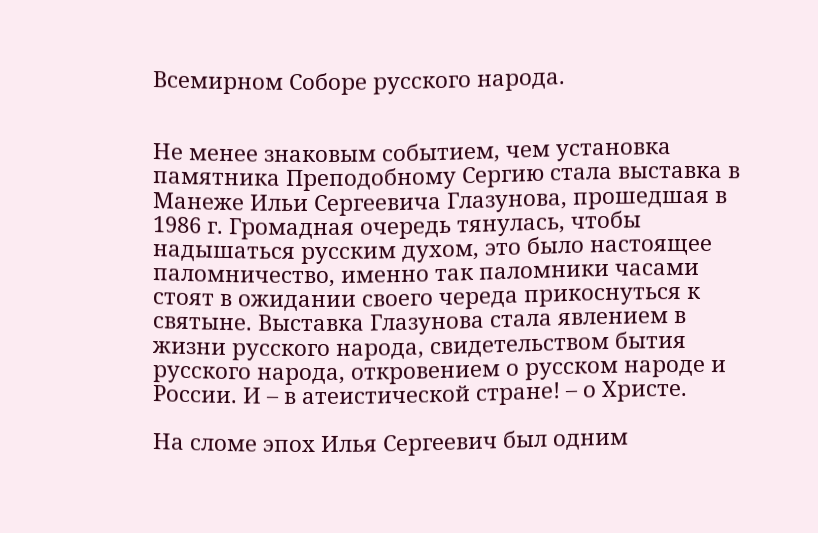Всемирном Соборе русского народа.


Не менее знаковым событием, чем установка памятника Преподобному Сергию стала выставка в Манеже Ильи Сергеевича Глазунова, прошедшая в 1986 г. Громадная очередь тянулась, чтобы надышаться русским духом, это было настоящее паломничество, именно так паломники часами стоят в ожидании своего череда прикоснуться к святыне. Выставка Глазунова стала явлением в жизни русского народа, свидетельством бытия русского народа, откровением о русском народе и России. И – в атеистической стране! – о Христе.

На сломе эпох Илья Сергеевич был одним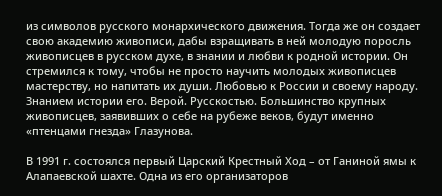из символов русского монархического движения. Тогда же он создает свою академию живописи, дабы взращивать в ней молодую поросль живописцев в русском духе, в знании и любви к родной истории. Он стремился к тому, чтобы не просто научить молодых живописцев мастерству, но напитать их души. Любовью к России и своему народу. Знанием истории его. Верой. Русскостью. Большинство крупных живописцев, заявивших о себе на рубеже веков, будут именно «птенцами гнезда» Глазунова.

В 1991 г. состоялся первый Царский Крестный Ход – от Ганиной ямы к Алапаевской шахте. Одна из его организаторов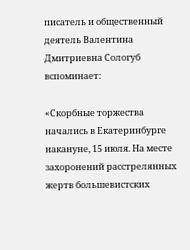писатель и общественный деятель Валентина Дмитриевна Сологуб вспоминает:

«Скорбные торжества начались в Екатеринбурге накануне, 15 июля. На месте захоронений расстрелянных жертв большевистских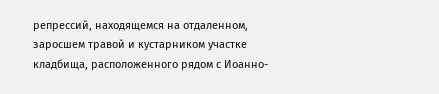репрессий, находящемся на отдаленном, заросшем травой и кустарником участке кладбища, расположенного рядом с Иоанно-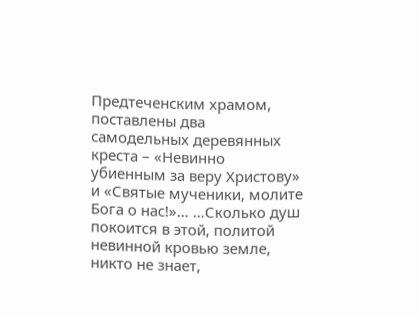Предтеченским храмом, поставлены два самодельных деревянных креста – «Невинно убиенным за веру Христову» и «Святые мученики, молите Бога о нас!»… …Сколько душ покоится в этой, политой невинной кровью земле, никто не знает,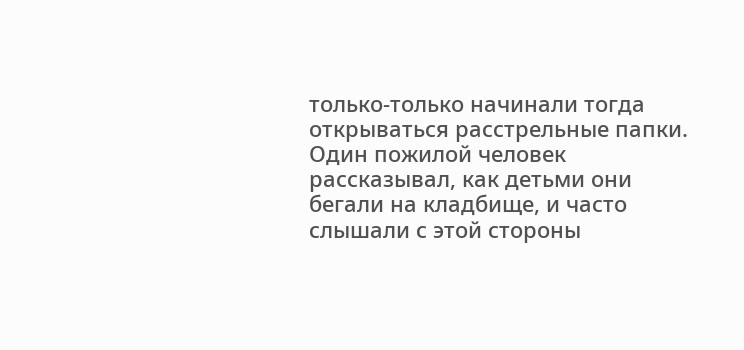только-только начинали тогда открываться расстрельные папки. Один пожилой человек рассказывал, как детьми они бегали на кладбище, и часто слышали с этой стороны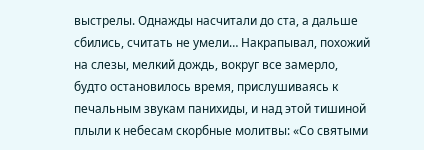выстрелы. Однажды насчитали до ста, а дальше сбились, считать не умели… Накрапывал, похожий на слезы, мелкий дождь, вокруг все замерло, будто остановилось время, прислушиваясь к печальным звукам панихиды, и над этой тишиной плыли к небесам скорбные молитвы: «Со святыми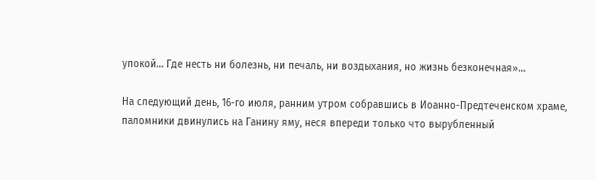упокой… Где несть ни болезнь, ни печаль, ни воздыхания, но жизнь безконечная»…

На следующий день, 16-го июля, ранним утром собравшись в Иоанно-Предтеченском храме, паломники двинулись на Ганину яму, неся впереди только что вырубленный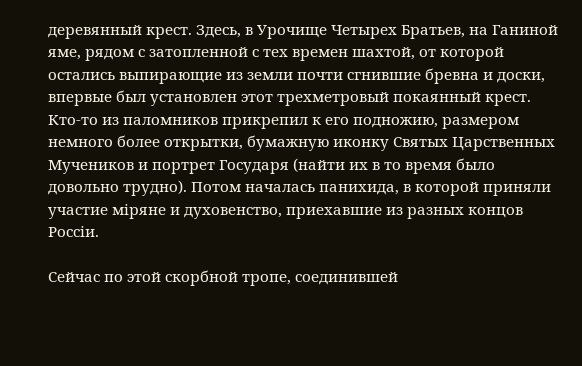деревянный крест. Здесь, в Урочище Четырех Братьев, на Ганиной яме, рядом с затопленной с тех времен шахтой, от которой остались выпирающие из земли почти сгнившие бревна и доски, впервые был установлен этот трехметровый покаянный крест. Кто-то из паломников прикрепил к его подножию, размером немного более открытки, бумажную иконку Святых Царственных Мучеников и портрет Государя (найти их в то время было довольно трудно). Потом началась панихида, в которой приняли участие мiряне и духовенство, приехавшие из разных концов Россiи.

Сейчас по этой скорбной тропе, соединившей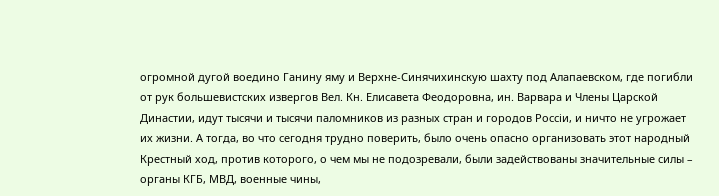огромной дугой воедино Ганину яму и Верхне-Синячихинскую шахту под Алапаевском, где погибли от рук большевистских извергов Вел. Кн. Елисавета Феодоровна, ин. Варвара и Члены Царской Династии, идут тысячи и тысячи паломников из разных стран и городов Россiи, и ничто не угрожает их жизни. А тогда, во что сегодня трудно поверить, было очень опасно организовать этот народный Крестный ход, против которого, о чем мы не подозревали, были задействованы значительные силы – органы КГБ, МВД, военные чины,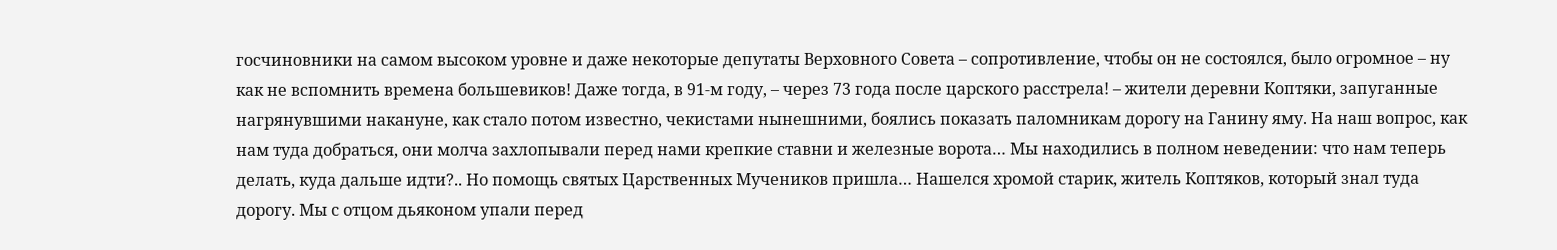госчиновники на самом высоком уровне и даже некоторые депутаты Верховного Совета – сопротивление, чтобы он не состоялся, было огромное – ну как не вспомнить времена большевиков! Даже тогда, в 91-м году, – через 73 года после царского расстрела! – жители деревни Коптяки, запуганные нагрянувшими накануне, как стало потом известно, чекистами нынешними, боялись показать паломникам дорогу на Ганину яму. На наш вопрос, как нам туда добраться, они молча захлопывали перед нами крепкие ставни и железные ворота… Мы находились в полном неведении: что нам теперь делать, куда дальше идти?.. Но помощь святых Царственных Мучеников пришла… Нашелся хромой старик, житель Коптяков, который знал туда дорогу. Мы с отцом дьяконом упали перед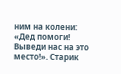ним на колени: «Дед помоги! Выведи нас на это место!». Старик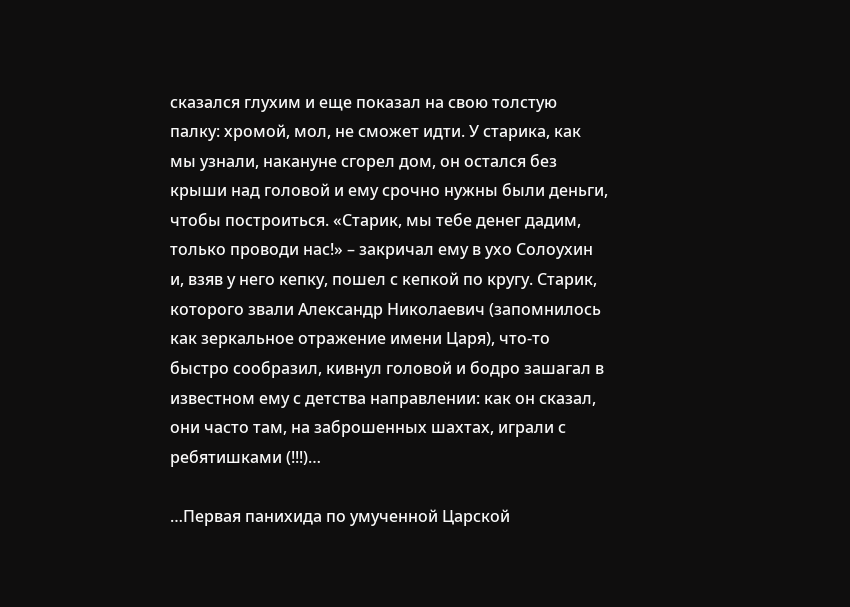сказался глухим и еще показал на свою толстую палку: хромой, мол, не сможет идти. У старика, как мы узнали, накануне сгорел дом, он остался без крыши над головой и ему срочно нужны были деньги, чтобы построиться. «Старик, мы тебе денег дадим, только проводи нас!» – закричал ему в ухо Солоухин и, взяв у него кепку, пошел с кепкой по кругу. Старик, которого звали Александр Николаевич (запомнилось как зеркальное отражение имени Царя), что-то быстро сообразил, кивнул головой и бодро зашагал в известном ему с детства направлении: как он сказал, они часто там, на заброшенных шахтах, играли с ребятишками (!!!)…

…Первая панихида по умученной Царской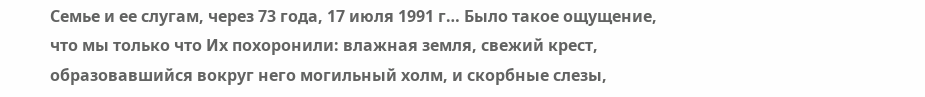Семье и ее слугам, через 73 года, 17 июля 1991 г… Было такое ощущение, что мы только что Их похоронили: влажная земля, свежий крест, образовавшийся вокруг него могильный холм, и скорбные слезы,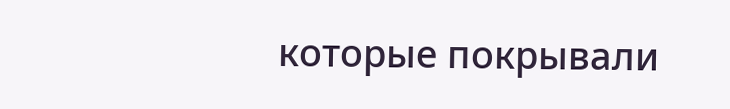которые покрывали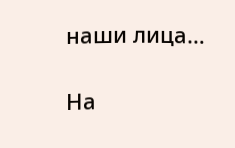наши лица…

На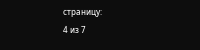страницу:
4 из 7